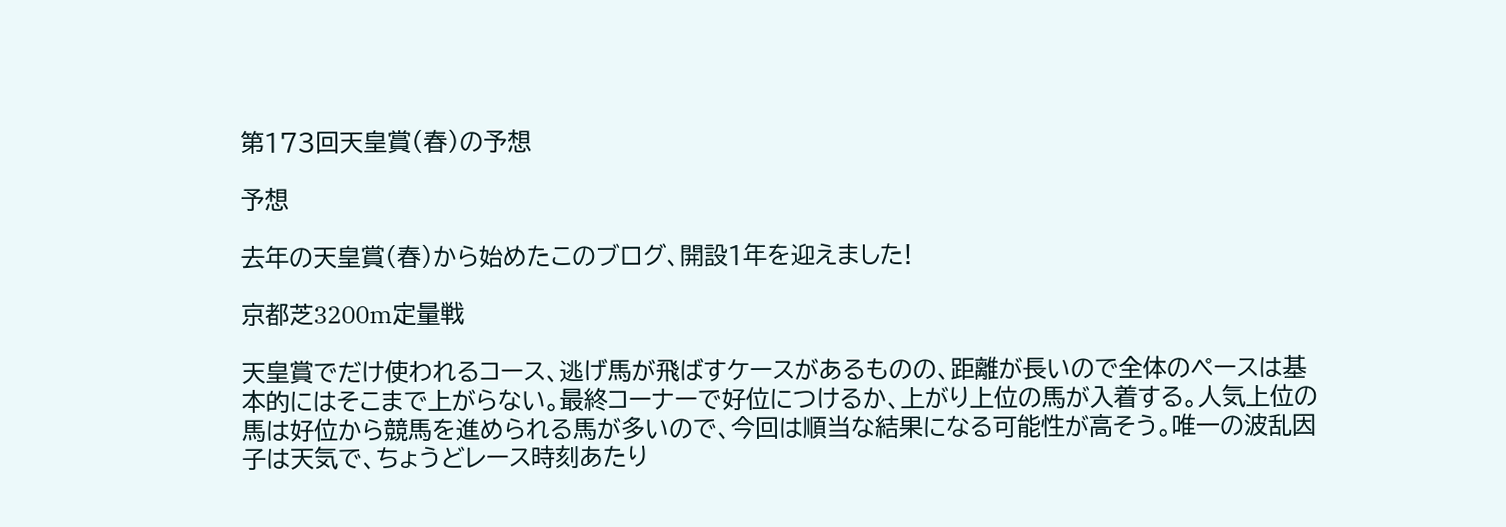第173回天皇賞(春)の予想

予想

去年の天皇賞(春)から始めたこのブログ、開設1年を迎えました!

京都芝3200m定量戦

天皇賞でだけ使われるコース、逃げ馬が飛ばすケースがあるものの、距離が長いので全体のペースは基本的にはそこまで上がらない。最終コーナーで好位につけるか、上がり上位の馬が入着する。人気上位の馬は好位から競馬を進められる馬が多いので、今回は順当な結果になる可能性が高そう。唯一の波乱因子は天気で、ちょうどレース時刻あたり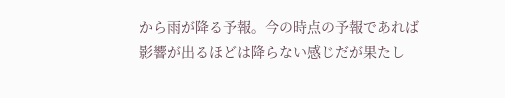から雨が降る予報。今の時点の予報であれば影響が出るほどは降らない感じだが果たし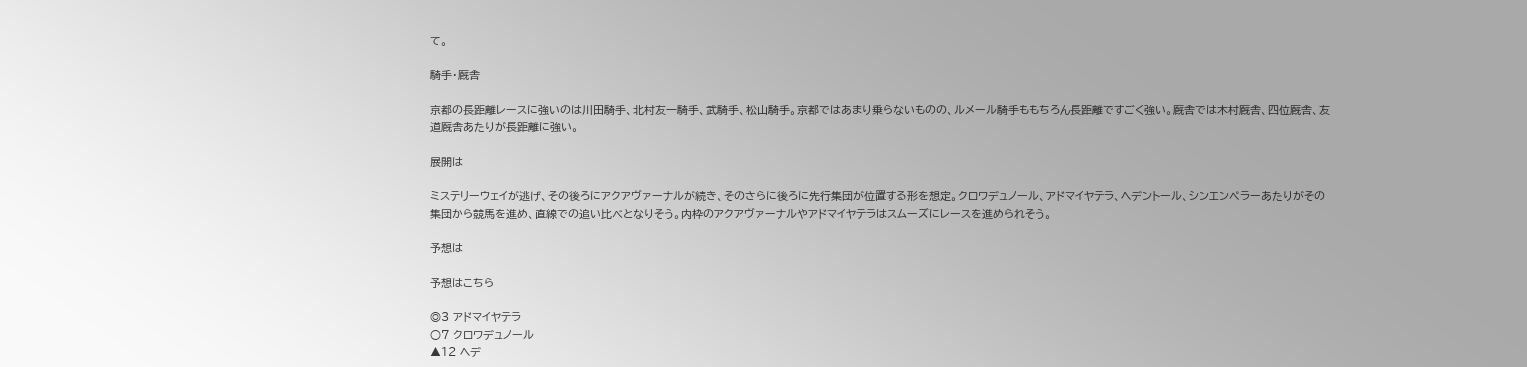て。

騎手・厩舎

京都の長距離レースに強いのは川田騎手、北村友一騎手、武騎手、松山騎手。京都ではあまり乗らないものの、ルメール騎手ももちろん長距離ですごく強い。厩舎では木村厩舎、四位厩舎、友道厩舎あたりが長距離に強い。

展開は

ミステリーウェイが逃げ、その後ろにアクアヴァーナルが続き、そのさらに後ろに先行集団が位置する形を想定。クロワデュノール、アドマイヤテラ、ヘデントール、シンエンペラーあたりがその集団から競馬を進め、直線での追い比べとなりそう。内枠のアクアヴァーナルやアドマイヤテラはスムーズにレースを進められそう。

予想は

予想はこちら

◎3 アドマイヤテラ
○7 クロワデュノール
▲12 ヘデ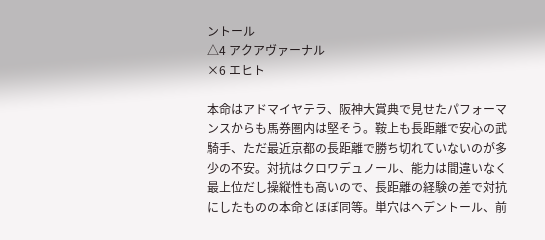ントール
△4 アクアヴァーナル
×6 エヒト

本命はアドマイヤテラ、阪神大賞典で見せたパフォーマンスからも馬券圏内は堅そう。鞍上も長距離で安心の武騎手、ただ最近京都の長距離で勝ち切れていないのが多少の不安。対抗はクロワデュノール、能力は間違いなく最上位だし操縦性も高いので、長距離の経験の差で対抗にしたものの本命とほぼ同等。単穴はヘデントール、前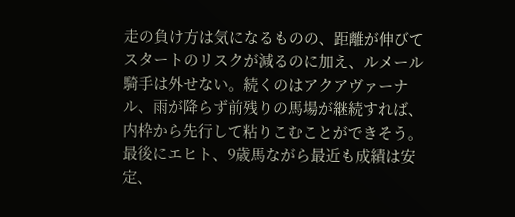走の負け方は気になるものの、距離が伸びてスタートのリスクが減るのに加え、ルメール騎手は外せない。続くのはアクアヴァーナル、雨が降らず前残りの馬場が継続すれば、内枠から先行して粘りこむことができそう。最後にエヒト、9歳馬ながら最近も成績は安定、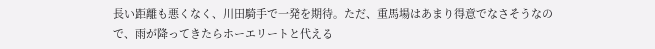長い距離も悪くなく、川田騎手で一発を期待。ただ、重馬場はあまり得意でなさそうなので、雨が降ってきたらホーエリートと代える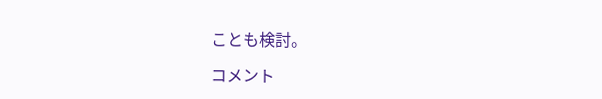ことも検討。

コメント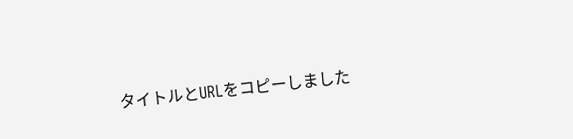タイトルとURLをコピーしました